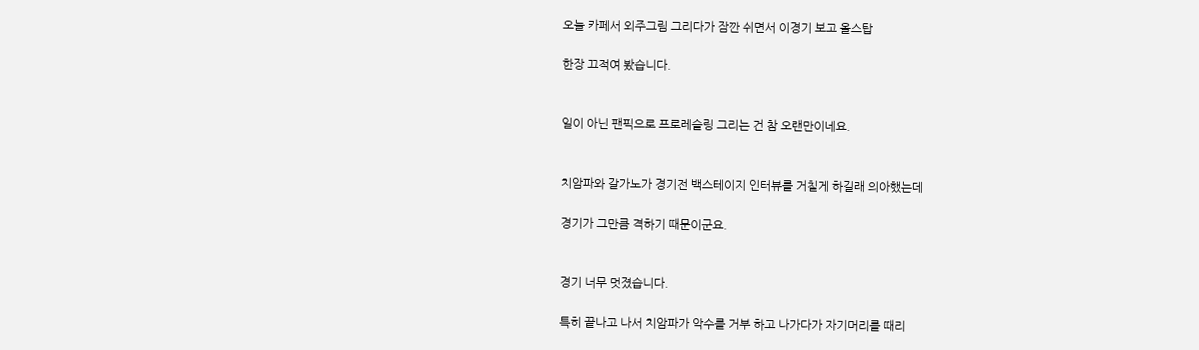오늘 카페서 외주그림 그리다가 잠깐 쉬면서 이경기 보고 올스탑

한장 끄적여 봤습니다.


일이 아닌 팬픽으로 프로레슬링 그리는 건 참 오랜만이네요.


치암파와 갈가노가 경기전 백스테이지 인터뷰를 거칠게 하길래 의아했는데

경기가 그만큼 격하기 때문이군요.


경기 너무 멋졌습니다.

특히 끝나고 나서 치암파가 악수를 거부 하고 나가다가 자기머리를 때리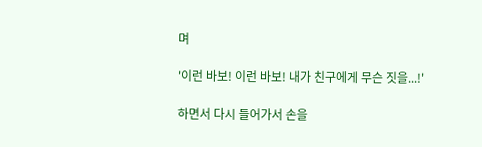며

'이런 바보! 이런 바보! 내가 친구에게 무슨 짓을...!'

하면서 다시 들어가서 손을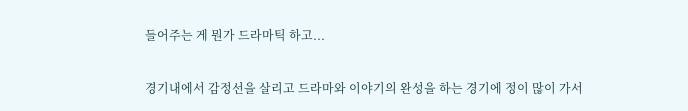들어주는 게 뭔가 드라마틱 하고...

경기내에서 감정선을 살리고 드라마와 이야기의 완성을 하는 경기에 정이 많이 가서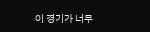이 경기가 너무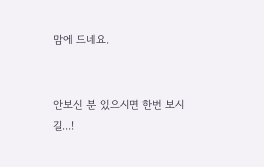맘에 드네요.


안보신 분 있으시면 한번 보시길...!